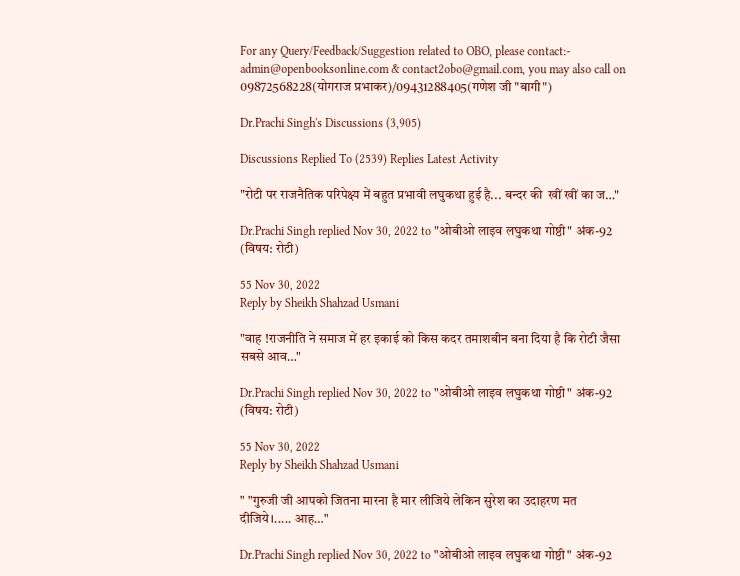For any Query/Feedback/Suggestion related to OBO, please contact:- admin@openbooksonline.com & contact2obo@gmail.com, you may also call on 09872568228(योगराज प्रभाकर)/09431288405(गणेश जी "बागी")

Dr.Prachi Singh's Discussions (3,905)

Discussions Replied To (2539) Replies Latest Activity

"रोटी पर राजनैतिक परिपेक्ष्य में बहुत प्रभावी लघुकथा हुई है... बन्दर की  खीं खीं का ज…"

Dr.Prachi Singh replied Nov 30, 2022 to "ओबीओ लाइव लघुकथा गोष्ठी" अंक-92 (विषय: रोटी)

55 Nov 30, 2022
Reply by Sheikh Shahzad Usmani

"वाह !राजनीति ने समाज में हर इकाई को किस कदर तमाशबीन बना दिया है कि रोटी जैसा सबसे आव…"

Dr.Prachi Singh replied Nov 30, 2022 to "ओबीओ लाइव लघुकथा गोष्ठी" अंक-92 (विषय: रोटी)

55 Nov 30, 2022
Reply by Sheikh Shahzad Usmani

" "गुरुजी जी आपको जितना मारना है मार लीजिये लेकिन सुरेश का उदाहरण मत दीजिये।..... आह…"

Dr.Prachi Singh replied Nov 30, 2022 to "ओबीओ लाइव लघुकथा गोष्ठी" अंक-92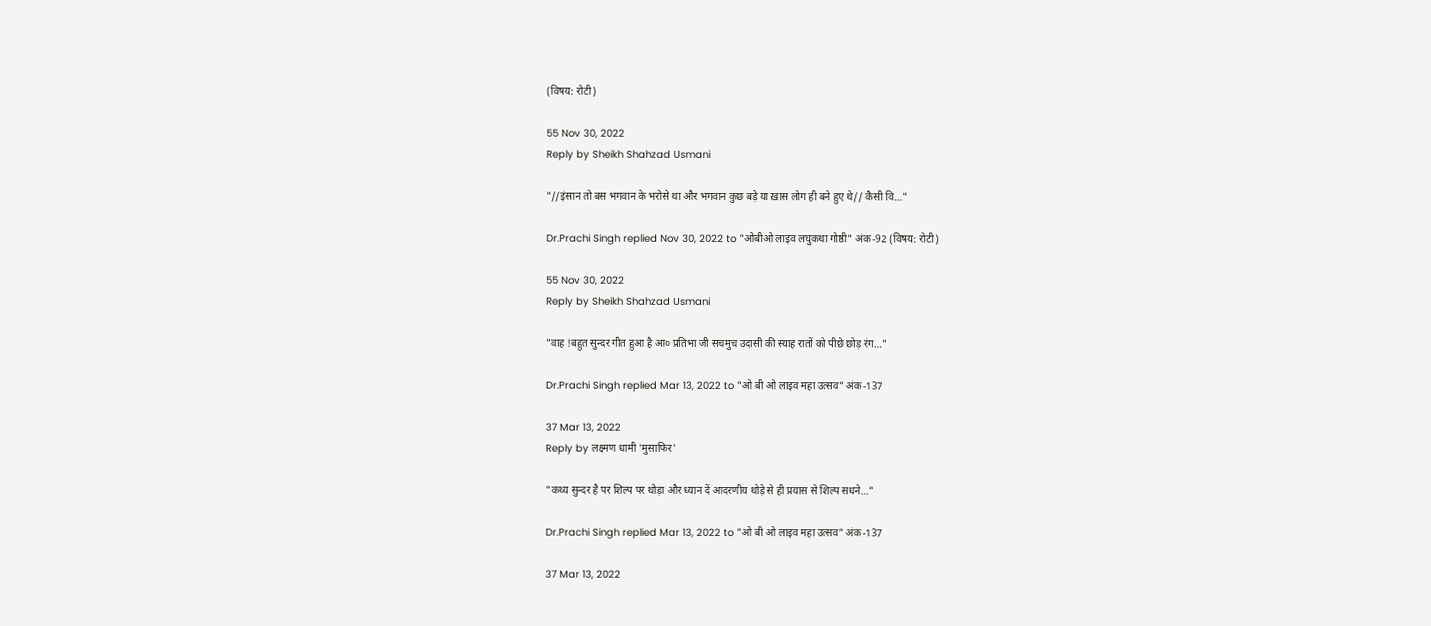(विषय: रोटी)

55 Nov 30, 2022
Reply by Sheikh Shahzad Usmani

"//इंसान तो बस भगवान के भरोसे था और भगवान कुछ बड़े या ख़ास लोग ही बने हुए थे// कैसी वि…"

Dr.Prachi Singh replied Nov 30, 2022 to "ओबीओ लाइव लघुकथा गोष्ठी" अंक-92 (विषय: रोटी)

55 Nov 30, 2022
Reply by Sheikh Shahzad Usmani

"वाह !बहुत सुन्दर गीत हुआ है आ० प्रतिभा जी सचमुच उदासी की स्याह रातों को पीछे छोड़ रंग…"

Dr.Prachi Singh replied Mar 13, 2022 to "ओ बी ओ लाइव महा उत्सव" अंक-137

37 Mar 13, 2022
Reply by लक्ष्मण धामी 'मुसाफिर'

"कथ्य सुन्दर है पर शिल्प पर थोड़ा और ध्यान दें आदरणीय थोड़े से ही प्रयास से शिल्प सधने…"

Dr.Prachi Singh replied Mar 13, 2022 to "ओ बी ओ लाइव महा उत्सव" अंक-137

37 Mar 13, 2022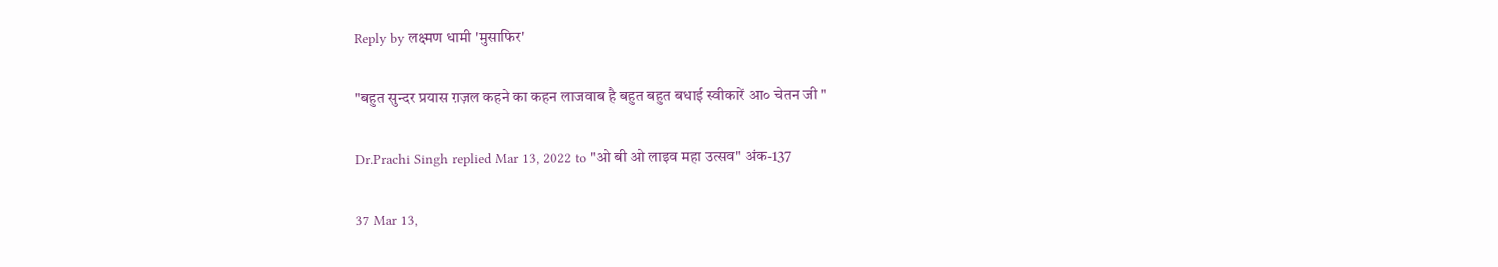Reply by लक्ष्मण धामी 'मुसाफिर'

"बहुत सुन्दर प्रयास ग़ज़ल कहने का कहन लाजवाब है बहुत बहुत बधाई स्वीकारें आ० चेतन जी "

Dr.Prachi Singh replied Mar 13, 2022 to "ओ बी ओ लाइव महा उत्सव" अंक-137

37 Mar 13,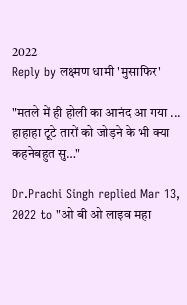2022
Reply by लक्ष्मण धामी 'मुसाफिर'

"मतले में ही होली का आनंद आ गया ... हाहाहा टूटे तारों को जोड़ने के भी क्या कहनेबहुत सु…"

Dr.Prachi Singh replied Mar 13, 2022 to "ओ बी ओ लाइव महा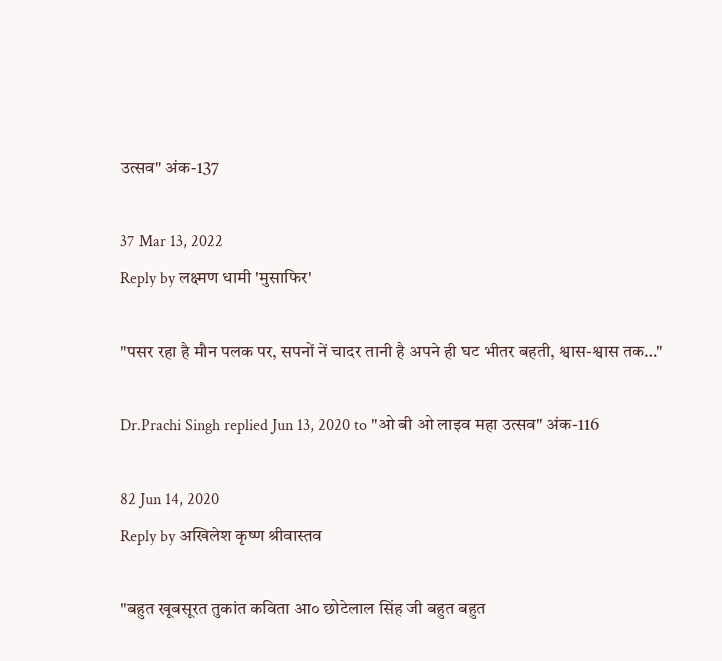उत्सव" अंक-137

37 Mar 13, 2022
Reply by लक्ष्मण धामी 'मुसाफिर'

"पसर रहा है मौन पलक पर, सपनों नें चादर तानी है अपने ही घट भीतर बहती, श्वास-श्वास तक…"

Dr.Prachi Singh replied Jun 13, 2020 to "ओ बी ओ लाइव महा उत्सव" अंक-116

82 Jun 14, 2020
Reply by अखिलेश कृष्ण श्रीवास्तव

"बहुत खूबसूरत तुकांत कविता आ० छोटेलाल सिंह जी बहुत बहुत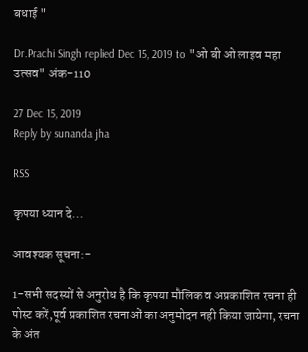बधाई "

Dr.Prachi Singh replied Dec 15, 2019 to "ओ बी ओ लाइव महा उत्सव" अंक-110

27 Dec 15, 2019
Reply by sunanda jha

RSS

कृपया ध्यान दे...

आवश्यक सूचना:-

1-सभी सदस्यों से अनुरोध है कि कृपया मौलिक व अप्रकाशित रचना ही पोस्ट करें,पूर्व प्रकाशित रचनाओं का अनुमोदन नही किया जायेगा, रचना के अंत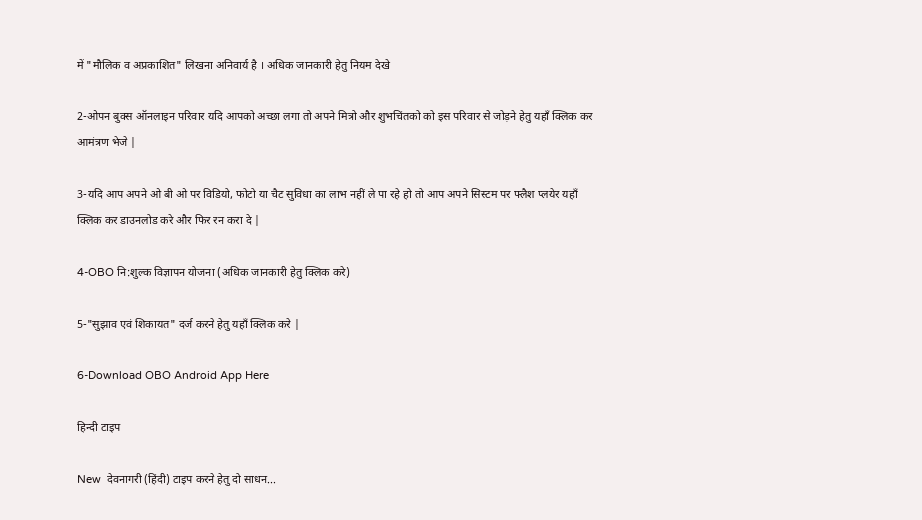में "मौलिक व अप्रकाशित" लिखना अनिवार्य है । अधिक जानकारी हेतु नियम देखे

2-ओपन बुक्स ऑनलाइन परिवार यदि आपको अच्छा लगा तो अपने मित्रो और शुभचिंतको को इस परिवार से जोड़ने हेतु यहाँ क्लिक कर आमंत्रण भेजे |

3-यदि आप अपने ओ बी ओ पर विडियो, फोटो या चैट सुविधा का लाभ नहीं ले पा रहे हो तो आप अपने सिस्टम पर फ्लैश प्लयेर यहाँ क्लिक कर डाउनलोड करे और फिर रन करा दे |

4-OBO नि:शुल्क विज्ञापन योजना (अधिक जानकारी हेतु क्लिक करे)

5-"सुझाव एवं शिकायत" दर्ज करने हेतु यहाँ क्लिक करे |

6-Download OBO Android App Here

हिन्दी टाइप

New  देवनागरी (हिंदी) टाइप करने हेतु दो साधन...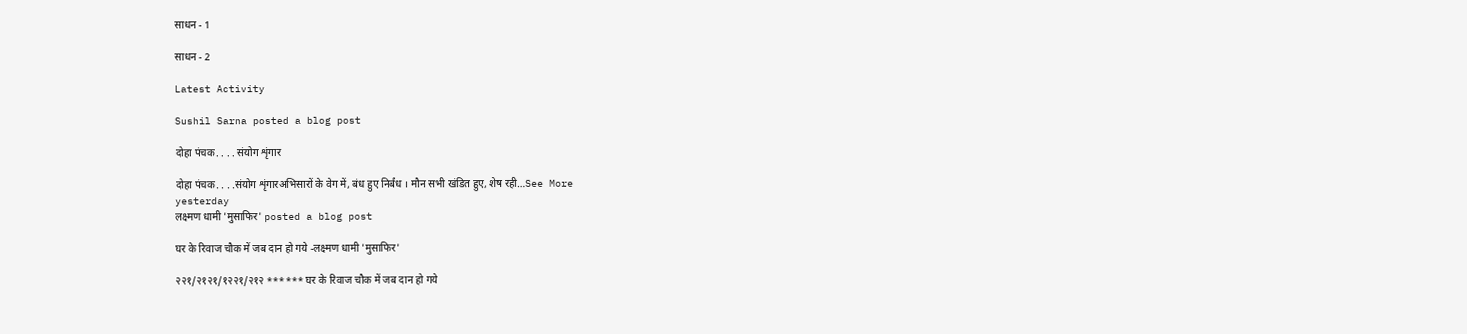साधन - 1

साधन - 2

Latest Activity

Sushil Sarna posted a blog post

दोहा पंचक. . . . संयोग शृंगार

दोहा पंचक. . . .संयोग शृंगारअभिसारों के वेग में, बंध हुए निर्बंध । मौन सभी खंडित हुए, शेष रही…See More
yesterday
लक्ष्मण धामी 'मुसाफिर' posted a blog post

घर के रिवाज चौक में जब दान हो गये -लक्ष्मण धामी 'मुसाफिर'

२२१/२१२१/१२२१/२१२ ****** घर के रिवाज चौक में जब दान हो गये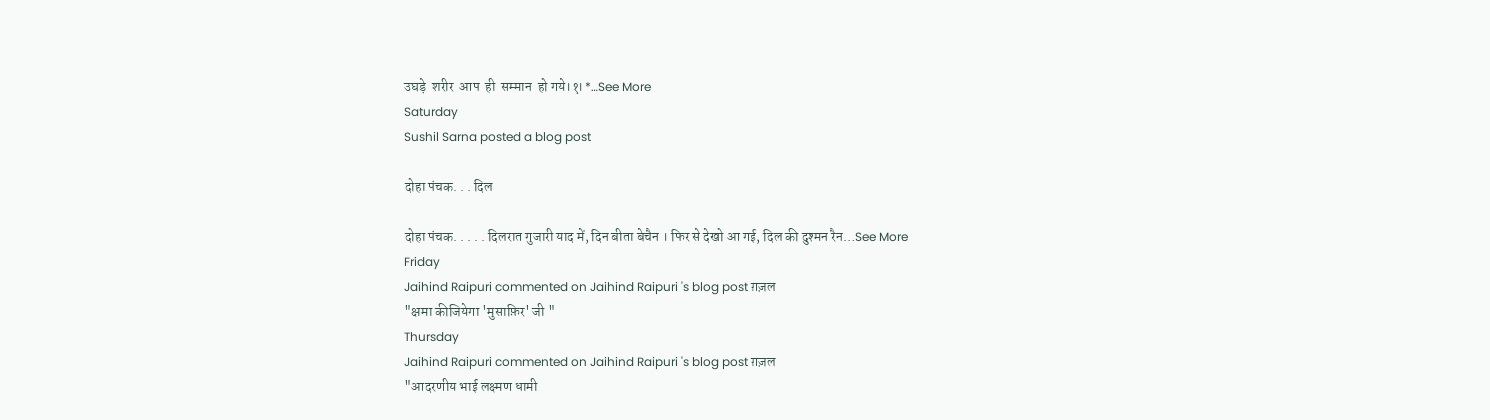उघड़े  शरीर  आप  ही  सम्मान  हो गये।१। *…See More
Saturday
Sushil Sarna posted a blog post

दोहा पंचक. . . दिल

दोहा पंचक. . . . . दिलरात गुजारी याद में, दिन बीता बेचैन । फिर से देखो आ गई, दिल की दुश्मन रैन…See More
Friday
Jaihind Raipuri commented on Jaihind Raipuri 's blog post ग़ज़ल
"क्षमा कीजियेगा 'मुसाफ़िर' जी "
Thursday
Jaihind Raipuri commented on Jaihind Raipuri 's blog post ग़ज़ल
"आदरणीय भाई लक्ष्मण धामी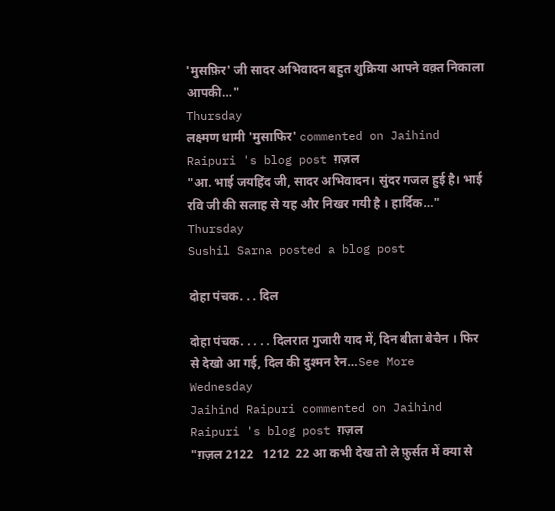'मुसफ़िर' जी सादर अभिवादन बहुत शुक्रिया आपने वक़्त निकाला आपकी…"
Thursday
लक्ष्मण धामी 'मुसाफिर' commented on Jaihind Raipuri 's blog post ग़ज़ल
"आ. भाई जयहिंद जी, सादर अभिवादन। सुंदर गजल हुई है। भाई रवि जी की सलाह से यह और निखर गयी है । हार्दिक…"
Thursday
Sushil Sarna posted a blog post

दोहा पंचक. . . दिल

दोहा पंचक. . . . . दिलरात गुजारी याद में, दिन बीता बेचैन । फिर से देखो आ गई, दिल की दुश्मन रैन…See More
Wednesday
Jaihind Raipuri commented on Jaihind Raipuri 's blog post ग़ज़ल
"ग़ज़ल 2122   1212  22 आ कभी देख तो ले फ़ुर्सत में क्या से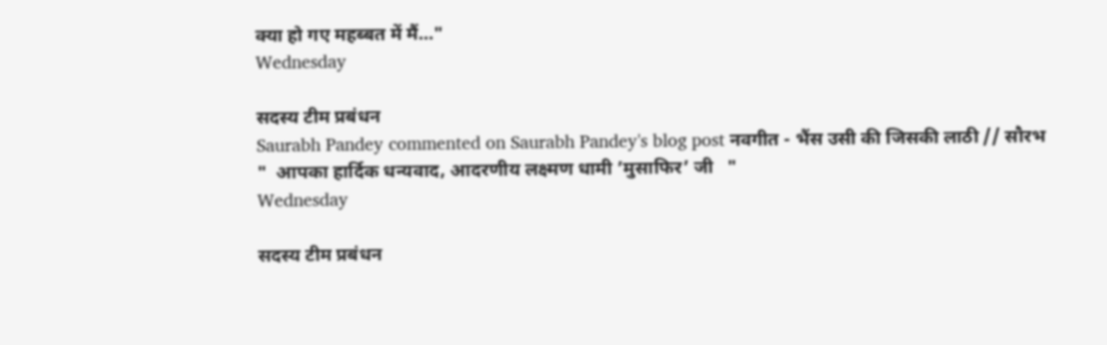क्या हो गए महब्बत में मैं…"
Wednesday

सदस्य टीम प्रबंधन
Saurabh Pandey commented on Saurabh Pandey's blog post नवगीत - भैंस उसी की जिसकी लाठी // सौरभ
"  आपका हार्दिक धन्यवाद, आदरणीय लक्ष्मण धामी ’मुसाफिर’ जी   "
Wednesday

सदस्य टीम प्रबंधन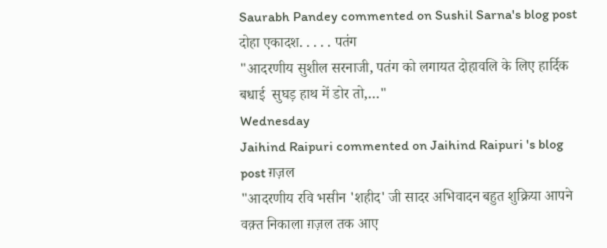Saurabh Pandey commented on Sushil Sarna's blog post दोहा एकादश. . . . . पतंग
"आदरणीय सुशील सरनाजी, पतंग को लगायत दोहावलि के लिए हार्दिक बधाई  सुघड़ हाथ में डोर तो,…"
Wednesday
Jaihind Raipuri commented on Jaihind Raipuri 's blog post ग़ज़ल
"आदरणीय रवि भसीन 'शहीद' जी सादर अभिवादन बहुत शुक्रिया आपने वक़्त निकाला ग़ज़ल तक आए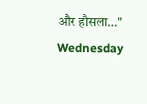और हौसला…"
Wednesday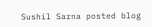Sushil Sarna posted blog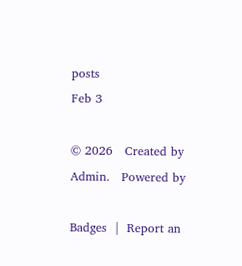posts
Feb 3

© 2026   Created by Admin.   Powered by

Badges  |  Report an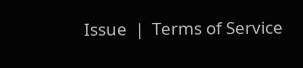Issue  |  Terms of Service